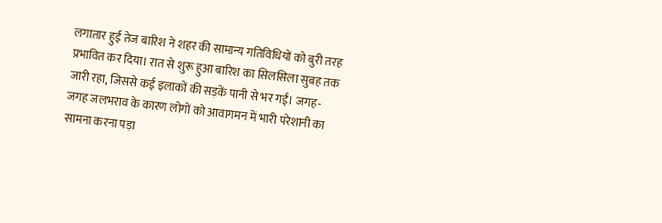लगातार हुई तेज बारिश ने शहर की सामान्य गतिविधियों को बुरी तरह प्रभावित कर दिया। रात से शुरू हुआ बारिश का सिलसिला सुबह तक जारी रहा, जिससे कई इलाकों की सड़कें पानी से भर गईं। जगह-जगह जलभराव के कारण लोगों को आवागमन में भारी परेशानी का सामना करना पड़ा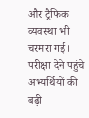और ट्रैफिक व्यवस्था भी चरमरा गई।
परीक्षा देने पहुंचे अभ्यर्थियों की बढ़ी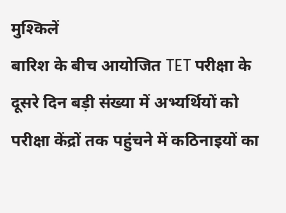मुश्किलें
बारिश के बीच आयोजित TET परीक्षा के दूसरे दिन बड़ी संख्या में अभ्यर्थियों को परीक्षा केंद्रों तक पहुंचने में कठिनाइयों का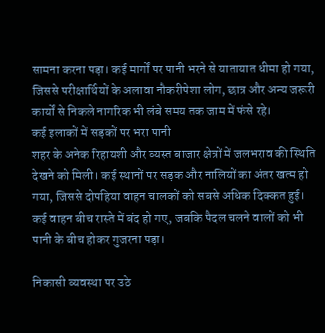सामना करना पड़ा। कई मार्गों पर पानी भरने से यातायात धीमा हो गया, जिससे परीक्षार्थियों के अलावा नौकरीपेशा लोग, छात्र और अन्य जरूरी कार्यों से निकले नागरिक भी लंबे समय तक जाम में फंसे रहे।
कई इलाकों में सड़कों पर भरा पानी
शहर के अनेक रिहायशी और व्यस्त बाजार क्षेत्रों में जलभराव की स्थिति देखने को मिली। कई स्थानों पर सड़क और नालियों का अंतर खत्म हो गया, जिससे दोपहिया वाहन चालकों को सबसे अधिक दिक्कत हुई। कई वाहन बीच रास्ते में बंद हो गए, जबकि पैदल चलने वालों को भी पानी के बीच होकर गुजरना पड़ा।

निकासी व्यवस्था पर उठे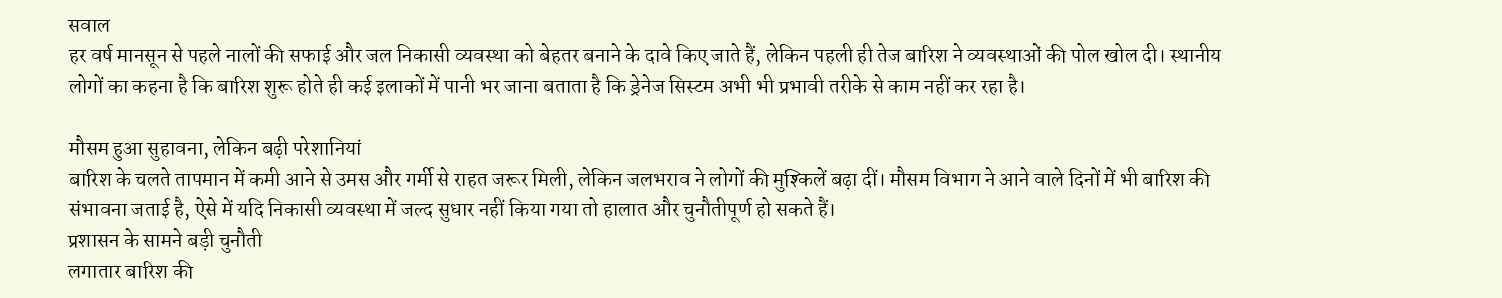सवाल
हर वर्ष मानसून से पहले नालों की सफाई और जल निकासी व्यवस्था को बेहतर बनाने के दावे किए जाते हैं, लेकिन पहली ही तेज बारिश ने व्यवस्थाओं की पोल खोल दी। स्थानीय लोगों का कहना है कि बारिश शुरू होते ही कई इलाकों में पानी भर जाना बताता है कि ड्रेनेज सिस्टम अभी भी प्रभावी तरीके से काम नहीं कर रहा है।

मौसम हुआ सुहावना, लेकिन बढ़ी परेशानियां
बारिश के चलते तापमान में कमी आने से उमस और गर्मी से राहत जरूर मिली, लेकिन जलभराव ने लोगों की मुश्किलें बढ़ा दीं। मौसम विभाग ने आने वाले दिनों में भी बारिश की संभावना जताई है, ऐसे में यदि निकासी व्यवस्था में जल्द सुधार नहीं किया गया तो हालात और चुनौतीपूर्ण हो सकते हैं।
प्रशासन के सामने बड़ी चुनौती
लगातार बारिश की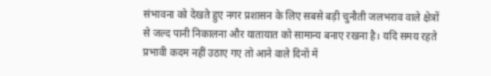संभावना को देखते हुए नगर प्रशासन के लिए सबसे बड़ी चुनौती जलभराव वाले क्षेत्रों से जल्द पानी निकालना और यातायात को सामान्य बनाए रखना है। यदि समय रहते प्रभावी कदम नहीं उठाए गए तो आने वाले दिनों में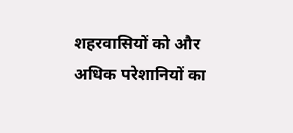शहरवासियों को और अधिक परेशानियों का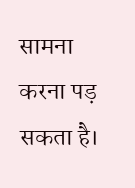सामना करना पड़ सकता है।